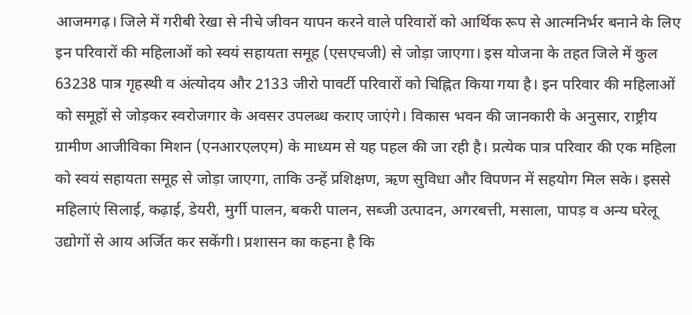आजमगढ़। जिले में गरीबी रेखा से नीचे जीवन यापन करने वाले परिवारों को आर्थिक रूप से आत्मनिर्भर बनाने के लिए इन परिवारों की महिलाओं को स्वयं सहायता समूह (एसएचजी) से जोड़ा जाएगा। इस योजना के तहत जिले में कुल 63238 पात्र गृहस्थी व अंत्योदय और 2133 जीरो पावर्टी परिवारों को चिह्नित किया गया है। इन परिवार की महिलाओं को समूहों से जोड़कर स्वरोजगार के अवसर उपलब्ध कराए जाएंगे। विकास भवन की जानकारी के अनुसार, राष्ट्रीय ग्रामीण आजीविका मिशन (एनआरएलएम) के माध्यम से यह पहल की जा रही है। प्रत्येक पात्र परिवार की एक महिला को स्वयं सहायता समूह से जोड़ा जाएगा, ताकि उन्हें प्रशिक्षण, ऋण सुविधा और विपणन में सहयोग मिल सके। इससे महिलाएं सिलाई, कढ़ाई, डेयरी, मुर्गी पालन, बकरी पालन, सब्जी उत्पादन, अगरबत्ती, मसाला, पापड़ व अन्य घरेलू उद्योगों से आय अर्जित कर सकेंगी। प्रशासन का कहना है कि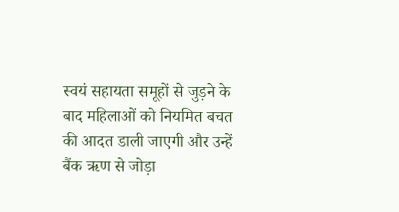स्वयं सहायता समूहों से जुड़ने के बाद महिलाओं को नियमित बचत की आदत डाली जाएगी और उन्हें बैंक ऋण से जोड़ा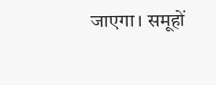जाएगा। समूहों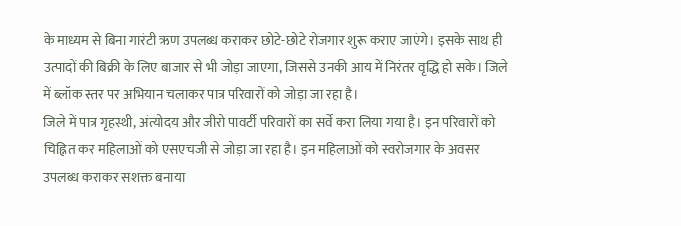के माध्यम से बिना गारंटी ऋण उपलब्ध कराकर छोटे-छोटे रोजगार शुरू कराए जाएंगे। इसके साथ ही उत्पादों की बिक्री के लिए बाजार से भी जोड़ा जाएगा, जिससे उनकी आय में निरंतर वृद्धि हो सके। जिले में ब्लॉक स्तर पर अभियान चलाकर पात्र परिवारों को जोड़ा जा रहा है।
जिले में पात्र गृहस्थी, अंत्योदय और जीरो पावर्टी परिवारों का सर्वे करा लिया गया है। इन परिवारों को चिह्नित कर महिलाओं को एसएचजी से जोड़ा जा रहा है। इन महिलाओं को स्वरोजगार के अवसर उपलब्ध कराकर सशक्त बनाया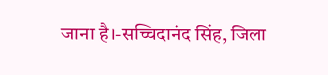जाना है।-सच्चिदानंद सिंह, जिला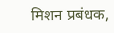मिशन प्रबंधक,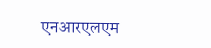एनआरएलएम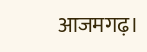आजमगढ़।